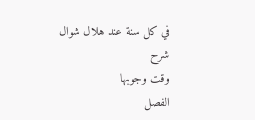في كل سنة عند هلال شوال
شرح
وقت وجوبها
الفصل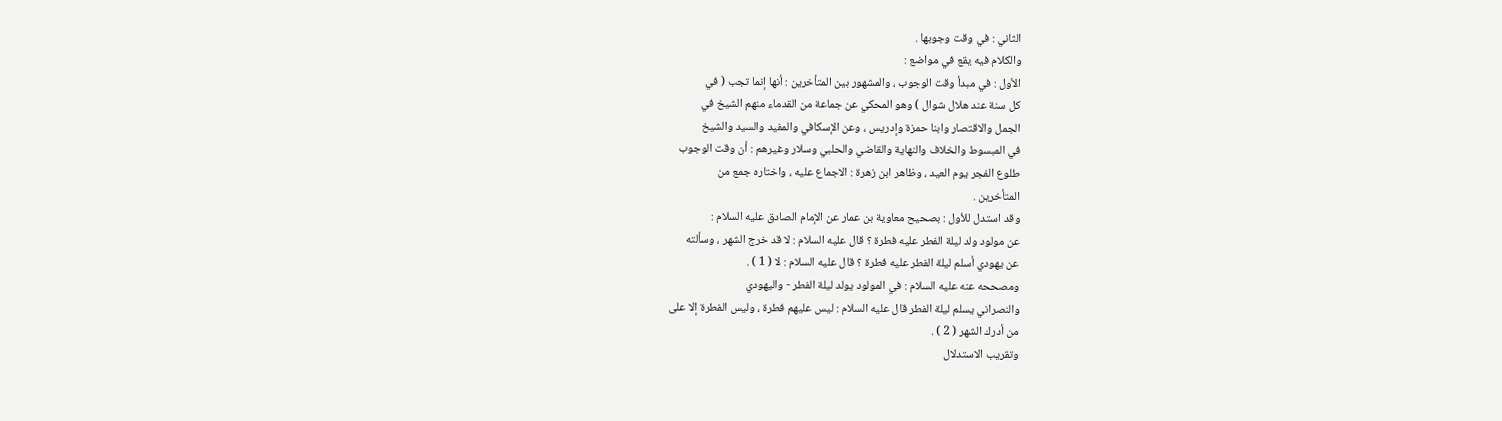الثاني : في وقت وجوبها .
والكلام فيه يقع في مواضع :
الأول : في مبدأ وقت الوجوب ، والمشهور بين المتأخرين : أنها إنما تجب ( في
كل سنة عند هلال شوال ) وهو المحكي عن جماعة من القدماء منهم الشيخ في
الجمل والاقتصار وابنا حمزة وإدريس ، وعن الإسكافي والمفيد والسيد والشيخ
في المبسوط والخلاف والنهاية والقاضي والحلبي وسلار وغيرهم : أن وقت الوجوب
طلوع الفجر يوم العيد ، وظاهر ابن زهرة : الاجماع عليه ، واختاره جمع من
المتأخرين .
وقد استدل للأول : بصحيح معاوية بن عمار عن الإمام الصادق عليه السلام :
عن مولود ولد ليلة الفطر عليه فطرة ؟ قال عليه السلام : لا قد خرج الشهر ، وسألته
عن يهودي أسلم ليلة الفطر عليه فطرة ؟ قال عليه السلام : لا ( 1 ) .
ومصححه عنه عليه السلام : في المولود يولد ليلة الفطر - واليهودي
والنصراني يسلم ليلة الفطر قال عليه السلام : ليس عليهم فطرة ، وليس الفطرة إلا على
من أدرك الشهر ( 2 ) .
وتقريب الاستدلال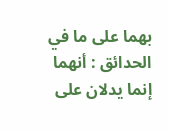بهما على ما في الحدائق : أنهما إنما يدلان على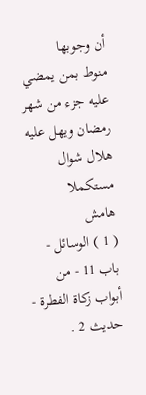أن وجوبها
منوط بمن يمضي عليه جزء من شهر رمضان ويهل عليه هلال شوال مستكملا
هامش
( 1 ) الوسائل - باب 11 - من أبواب زكاة الفطرة - حديث 2 .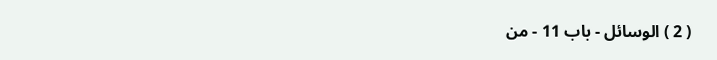( 2 ) الوسائل - باب 11 - من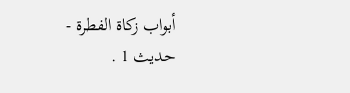أبواب زكاة الفطرة - حديث 1 .